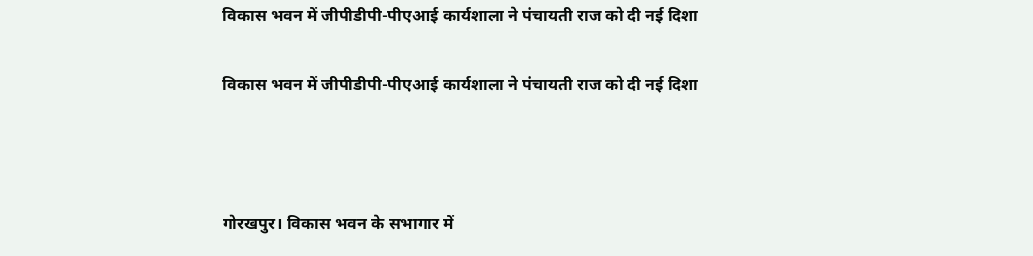विकास भवन में जीपीडीपी-पीएआई कार्यशाला ने पंचायती राज को दी नई दिशा

विकास भवन में जीपीडीपी-पीएआई कार्यशाला ने पंचायती राज को दी नई दिशा



गोरखपुर। विकास भवन के सभागार में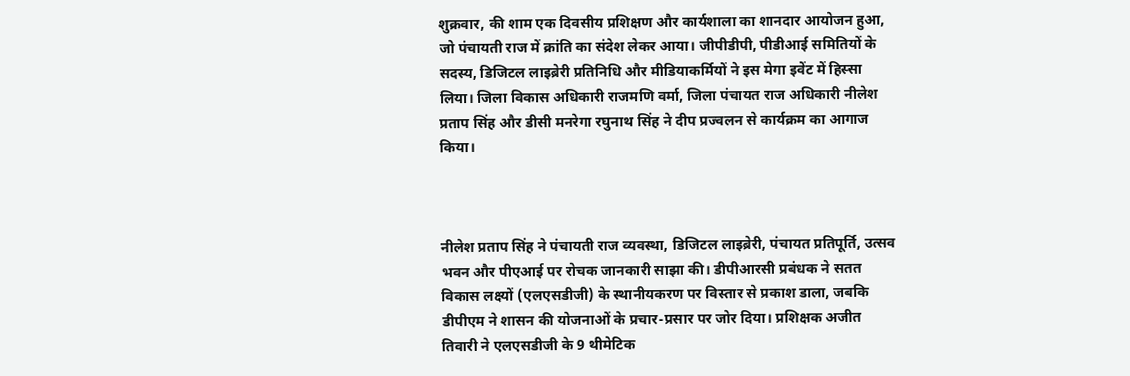शुक्रवार, की शाम एक दिवसीय प्रशिक्षण और कार्यशाला का शानदार आयोजन हुआ, जो पंचायती राज में क्रांति का संदेश लेकर आया। जीपीडीपी, पीडीआई समितियों के सदस्य, डिजिटल लाइब्रेरी प्रतिनिधि और मीडियाकर्मियों ने इस मेगा इवेंट में हिस्सा लिया। जिला विकास अधिकारी राजमणि वर्मा, जिला पंचायत राज अधिकारी नीलेश प्रताप सिंह और डीसी मनरेगा रघुनाथ सिंह ने दीप प्रज्वलन से कार्यक्रम का आगाज किया।



नीलेश प्रताप सिंह ने पंचायती राज व्यवस्था, डिजिटल लाइब्रेरी, पंचायत प्रतिपूर्ति, उत्सव भवन और पीएआई पर रोचक जानकारी साझा की। डीपीआरसी प्रबंधक ने सतत विकास लक्ष्यों (एलएसडीजी) के स्थानीयकरण पर विस्तार से प्रकाश डाला, जबकि डीपीएम ने शासन की योजनाओं के प्रचार-प्रसार पर जोर दिया। प्रशिक्षक अजीत तिवारी ने एलएसडीजी के 9 थीमेटिक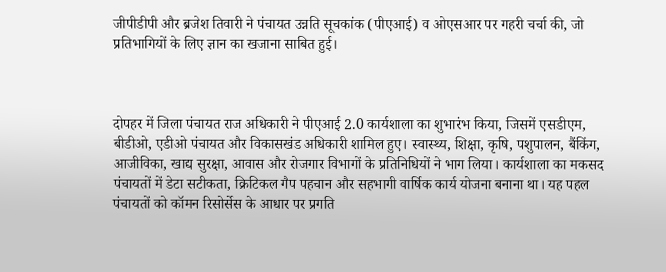जीपीडीपी और ब्रजेश तिवारी ने पंचायत उन्नति सूचकांक (पीएआई) व ओएसआर पर गहरी चर्चा की, जो प्रतिभागियों के लिए ज्ञान का खजाना साबित हुई।



दोपहर में जिला पंचायत राज अधिकारी ने पीएआई 2.0 कार्यशाला का शुभारंभ किया, जिसमें एसडीएम, बीडीओ, एडीओ पंचायत और विकासखंड अधिकारी शामिल हुए। स्वास्थ्य, शिक्षा, कृषि, पशुपालन, बैंकिंग, आजीविका, खाद्य सुरक्षा, आवास और रोजगार विभागों के प्रतिनिधियों ने भाग लिया। कार्यशाला का मकसद पंचायतों में डेटा सटीकता, क्रिटिकल गैप पहचान और सहभागी वार्षिक कार्य योजना बनाना था। यह पहल पंचायतों को कॉमन रिसोर्सेस के आधार पर प्रगति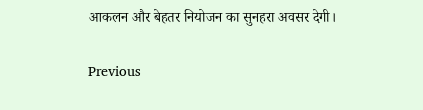आकलन और बेहतर नियोजन का सुनहरा अवसर देगी।

Previous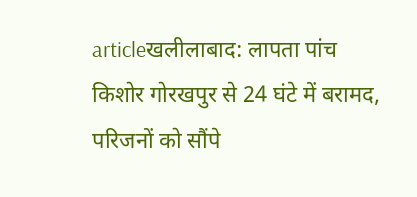articleखलीलाबाद: लापता पांच किशोर गोरखपुर से 24 घंटे में बरामद, परिजनों को सौंपे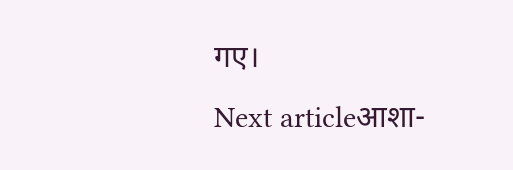गए।
Next articleआशा-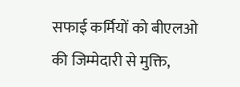सफाई कर्मियों को बीएलओ की जिम्मेदारी से मुक्ति,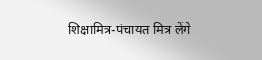शिक्षामित्र-पंचायत मित्र लेंगे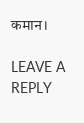कमान।

LEAVE A REPLY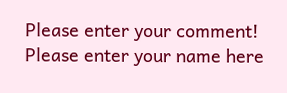Please enter your comment!
Please enter your name here